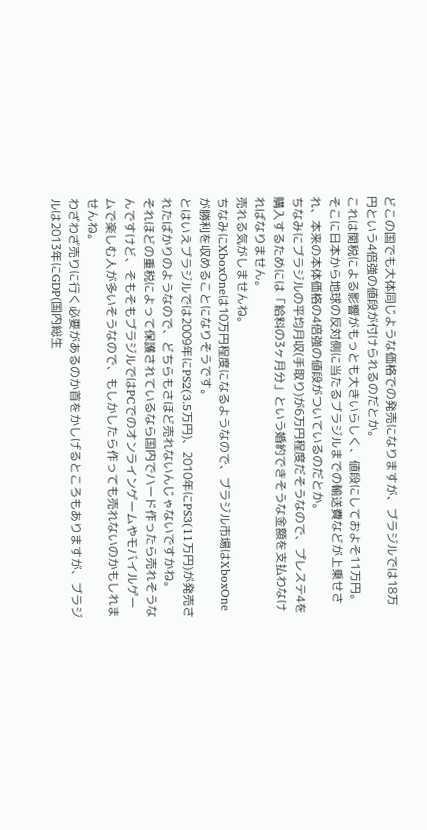どこの国でも大体同じような価格での発売になりますが、ブラジルでは18万円という4倍強の値段が付けられるのだとか。
これは関税による影響がもっとも大きいらしく、値段にしておよそ11万円。
そこに日本から地球の反対側に当たるブラジルまでの輸送費などが上乗せされ、本来の本体価格の4倍強の値段がついているのだとか。
ちなみにブラジルの平均月収(手取り)が6万円程度だそうなので、プレステ4を購入するためには「給料の3ヶ月分」という婚約できそうな金額を支払わなければなりません。
売れる気がしませんね。
ちなみにXboxOneは10万円程度になるようなので、ブラジル市場はXboxOneが勝利を収めることになりそうです。
とはいえブラジルでは2009年にPS2(3.5万円)、2010年にPS3(11万円)が発売されたばかりのようなので、どちらもさほど売れないんじゃないですかね。
それほどの重税によって保護されているなら国内でハード作ったら売れそうなんですけど、そもそもブラジルではPCでのオンラインゲームやモバイルゲームで楽しむ人が多いそうなので、もしかしたら作っても売れないのかもしれませんね。
わざわざ売りに行く必要があるのか首をかしげるところもありますが、ブラジルは2013年にGDP(国内総生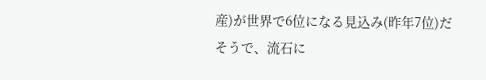産)が世界で6位になる見込み(昨年7位)だそうで、流石に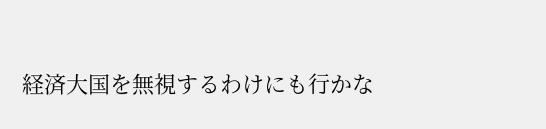経済大国を無視するわけにも行かな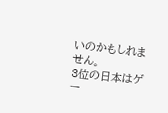いのかもしれません。
3位の日本はゲー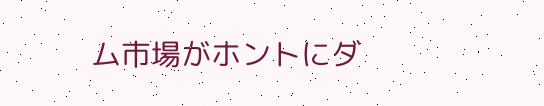ム市場がホントにダ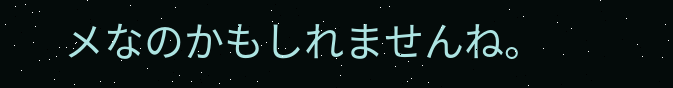メなのかもしれませんね。